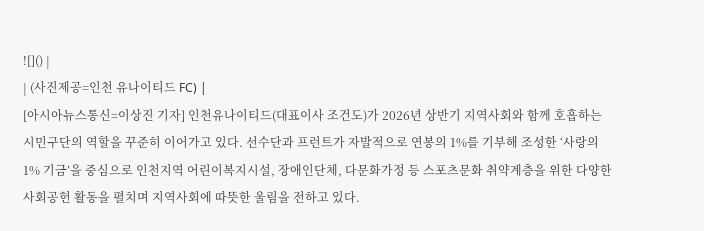![]() |
| (사진제공=인천 유나이티드 FC) |
[아시아뉴스통신=이상진 기자] 인천유나이티드(대표이사 조건도)가 2026년 상반기 지역사회와 함께 호흡하는 시민구단의 역할을 꾸준히 이어가고 있다. 선수단과 프런트가 자발적으로 연봉의 1%를 기부해 조성한 ‘사랑의 1% 기금’을 중심으로 인천지역 어린이복지시설, 장애인단체, 다문화가정 등 스포츠문화 취약계층을 위한 다양한 사회공헌 활동을 펼치며 지역사회에 따뜻한 울림을 전하고 있다.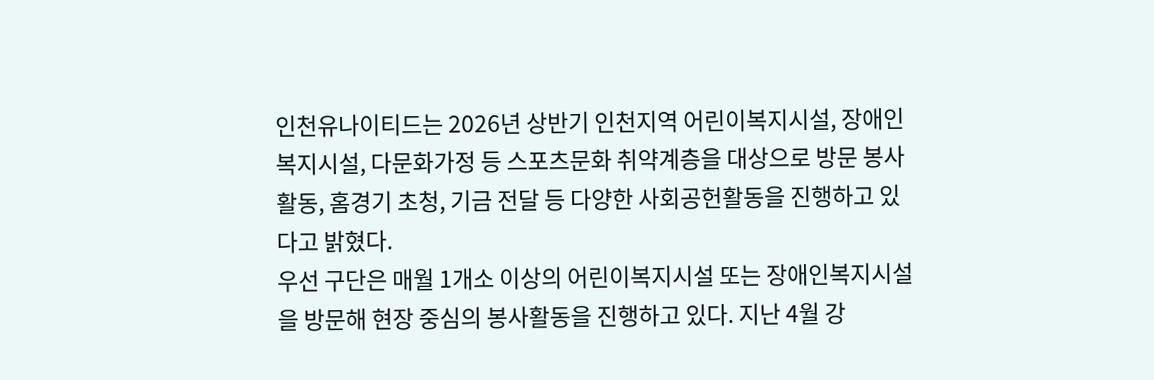인천유나이티드는 2026년 상반기 인천지역 어린이복지시설, 장애인복지시설, 다문화가정 등 스포츠문화 취약계층을 대상으로 방문 봉사활동, 홈경기 초청, 기금 전달 등 다양한 사회공헌활동을 진행하고 있다고 밝혔다.
우선 구단은 매월 1개소 이상의 어린이복지시설 또는 장애인복지시설을 방문해 현장 중심의 봉사활동을 진행하고 있다. 지난 4월 강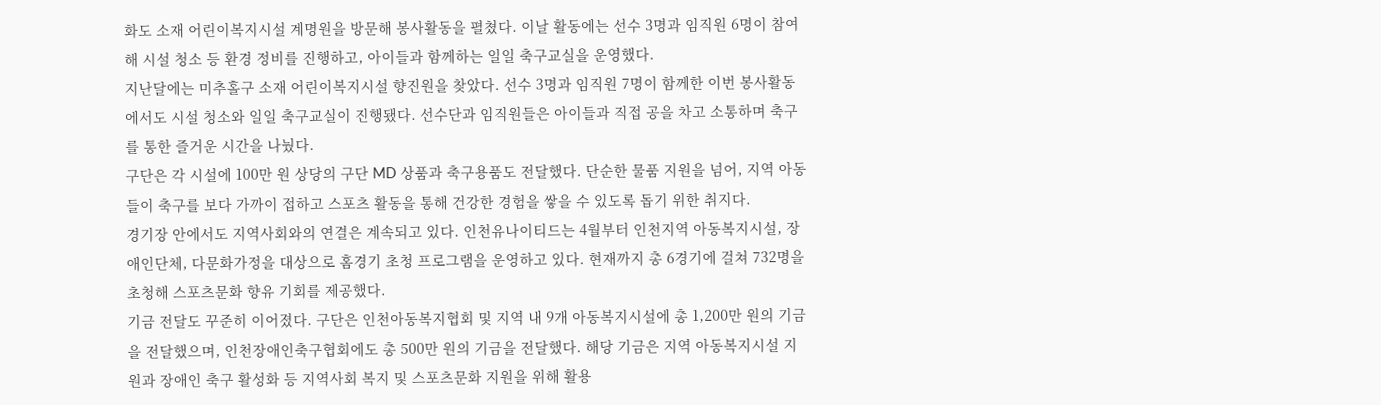화도 소재 어린이복지시설 계명원을 방문해 봉사활동을 펼쳤다. 이날 활동에는 선수 3명과 임직원 6명이 참여해 시설 청소 등 환경 정비를 진행하고, 아이들과 함께하는 일일 축구교실을 운영했다.
지난달에는 미추홀구 소재 어린이복지시설 향진원을 찾았다. 선수 3명과 임직원 7명이 함께한 이번 봉사활동에서도 시설 청소와 일일 축구교실이 진행됐다. 선수단과 임직원들은 아이들과 직접 공을 차고 소통하며 축구를 통한 즐거운 시간을 나눴다.
구단은 각 시설에 100만 원 상당의 구단 MD 상품과 축구용품도 전달했다. 단순한 물품 지원을 넘어, 지역 아동들이 축구를 보다 가까이 접하고 스포츠 활동을 통해 건강한 경험을 쌓을 수 있도록 돕기 위한 취지다.
경기장 안에서도 지역사회와의 연결은 계속되고 있다. 인천유나이티드는 4월부터 인천지역 아동복지시설, 장애인단체, 다문화가정을 대상으로 홈경기 초청 프로그램을 운영하고 있다. 현재까지 총 6경기에 걸쳐 732명을 초청해 스포츠문화 향유 기회를 제공했다.
기금 전달도 꾸준히 이어졌다. 구단은 인천아동복지협회 및 지역 내 9개 아동복지시설에 총 1,200만 원의 기금을 전달했으며, 인천장애인축구협회에도 총 500만 원의 기금을 전달했다. 해당 기금은 지역 아동복지시설 지원과 장애인 축구 활성화 등 지역사회 복지 및 스포츠문화 지원을 위해 활용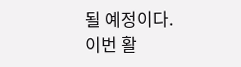될 예정이다.
이번 활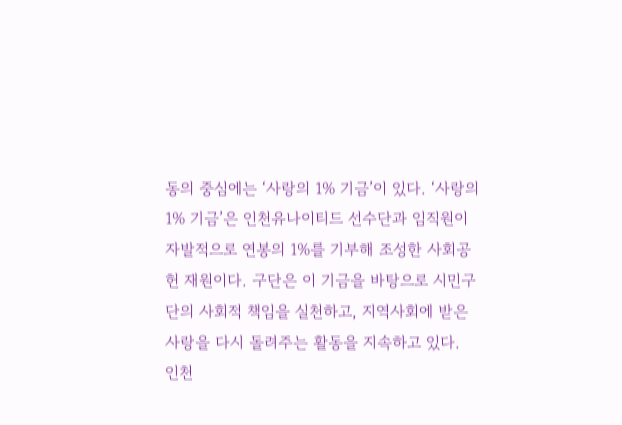동의 중심에는 ‘사랑의 1% 기금’이 있다. ‘사랑의 1% 기금’은 인천유나이티드 선수단과 임직원이 자발적으로 연봉의 1%를 기부해 조성한 사회공헌 재원이다. 구단은 이 기금을 바탕으로 시민구단의 사회적 책임을 실천하고, 지역사회에 받은 사랑을 다시 돌려주는 활동을 지속하고 있다.
인천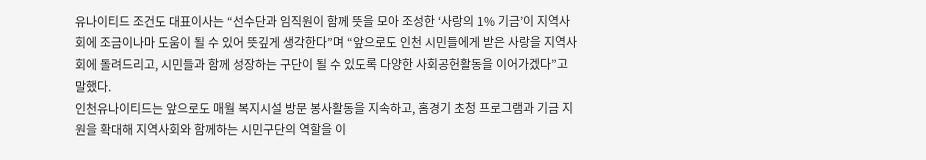유나이티드 조건도 대표이사는 “선수단과 임직원이 함께 뜻을 모아 조성한 ‘사랑의 1% 기금’이 지역사회에 조금이나마 도움이 될 수 있어 뜻깊게 생각한다”며 “앞으로도 인천 시민들에게 받은 사랑을 지역사회에 돌려드리고, 시민들과 함께 성장하는 구단이 될 수 있도록 다양한 사회공헌활동을 이어가겠다”고 말했다.
인천유나이티드는 앞으로도 매월 복지시설 방문 봉사활동을 지속하고, 홈경기 초청 프로그램과 기금 지원을 확대해 지역사회와 함께하는 시민구단의 역할을 이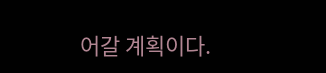어갈 계획이다.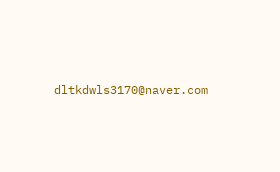dltkdwls3170@naver.com